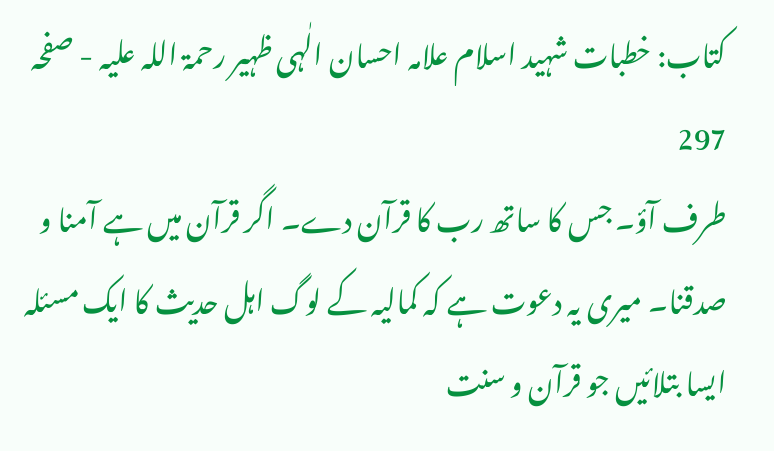کتاب: خطبات شہید اسلام علامہ احسان الٰہی ظہیر رحمۃ اللہ علیہ - صفحہ 297
طرف آؤ۔ جس کا ساتھ رب کا قرآن دے۔ اگر قرآن میں ہے آمنا و صدقنا۔ میری یہ دعوت ہے کہ کمالیہ کے لوگ اہل حدیث کا ایک مسئلہ ایسا بتلائیں جو قرآن و سنت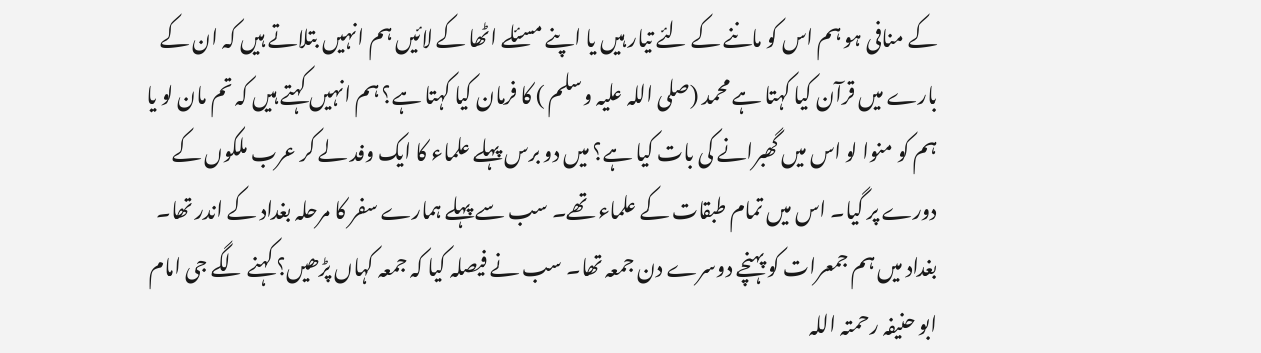کے منافی ہو ہم اس کو ماننے کے لئے تیار ہیں یا اپنے مسئلے اٹھا کے لائیں ہم انہیں بتلاتے ہیں کہ ان کے بارے میں قرآن کیا کہتا ہے محمد (صلی اللہ علیہ وسلم ) کا فرمان کیا کہتا ہے؟ ہم انہیں کہتے ہیں کہ تم مان لو یا ہم کو منوا لو اس میں گھبرانے کی بات کیا ہے؟ میں دو برس پہلے علماء کا ایک وفد لے کر عرب ملکوں کے دورے پر گیا۔ اس میں تمام طبقات کے علماء تھے۔ سب سے پہلے ہمارے سفر کا مرحلہ بغداد کے اندر تھا۔ بغداد میں ہم جمعرات کو پہنچے دوسرے دن جمعہ تھا۔ سب نے فیصلہ کیا کہ جمعہ کہاں پڑھیں؟ کہنے لگے جی امام ابو حنیفہ رحمتہ اللہ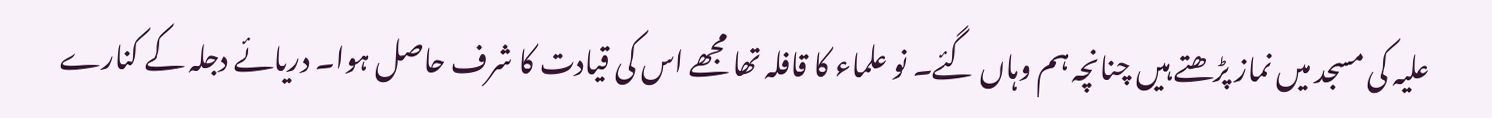علیہ کی مسجد میں نماز پڑھتے ہیں چنانچہ ہم وہاں گئے۔ نو علماء کا قافلہ تھا مجھے اس کی قیادت کا شرف حاصل ہوا۔ دریائے دجلہ کے کنارے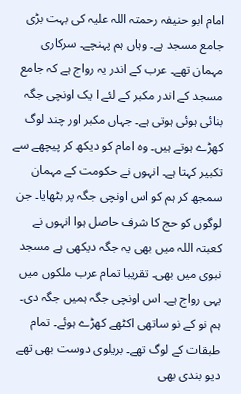امام ابو حنیفہ رحمتہ اللہ علیہ کی بہت بڑی جامع مسجد ہے۔ وہاں ہم پہنچے۔ سرکاری مہمان تھے۔ عرب کے اندر یہ رواج ہے کہ جامع مسجد کے اندر مکبر کے لئے ا یک اونچی جگہ بنائی ہوئی ہوتی ہے۔ جہاں مکبر اور چند لوگ کھڑے ہوتے ہیں۔ وہ امام کو دیکھ کر پیچھے سے تکبیر کہتا ہے۔ انہوں نے حکومت کے مہمان سمجھ کر ہم کو اس اونچی جگہ پر بٹھایا۔ جن لوگوں کو حج کا شرف حاصل ہوا انہوں نے کعبتہ اللہ میں بھی یہ جگہ دیکھی ہے مسجد نبوی میں بھی۔ تقریبا تمام عرب ملکوں میں یہی رواج ہے۔ اس اونچی جگہ ہمیں جگہ دی۔ ہم نو کے نو ساتھی اکٹھے کھڑے ہوئے۔ تمام طبقات کے لوگ تھے۔ بریلوی دوست بھی تھے دیو بندی بھی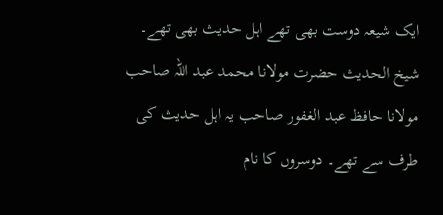ایک شیعہ دوست بھی تھے اہل حدیث بھی تھے۔ شیخ الحدیث حضرت مولانا محمد عبد اللہ صاحب مولانا حافظ عبد الغفور صاحب یہ اہل حدیث کی طرف سے تھے۔ دوسروں کا نام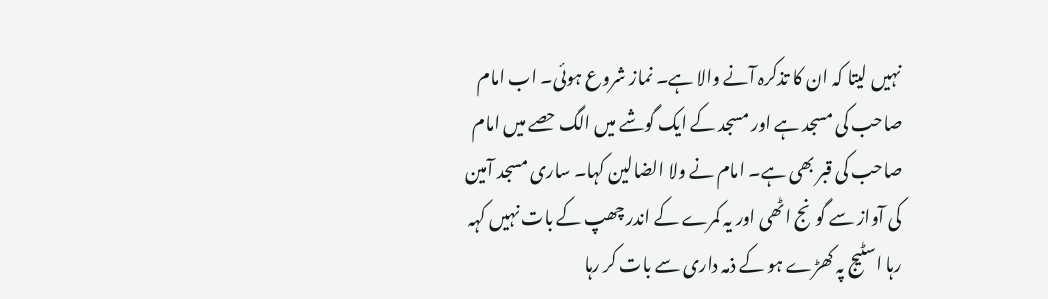نہیں لیتا کہ ان کا تذکرہ آنے والا ہے۔ نماز شروع ہوئی۔ اب امام صاحب کی مسجد ہے اور مسجد کے ایک گوشے میں الگ حصے میں امام صاحب کی قبر بھی ہے۔ امام نے ولا الضالین کہا۔ ساری مسجد آمین کی آواز سے گونج اٹھی اور یہ کمرے کے اندر چھپ کے بات نہیں کہہ رہا اسٹیج پہ کھڑے ہو کے ذمہ داری سے بات کر رہا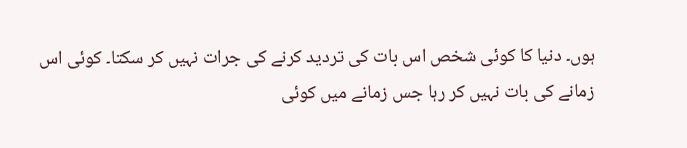ہوں۔ دنیا کا کوئی شخص اس بات کی تردید کرنے کی جرات نہیں کر سکتا۔ کوئی اس زمانے کی بات نہیں کر رہا جس زمانے میں کوئی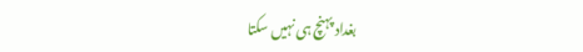بغداد پہنچ ہی نہیں سکتا